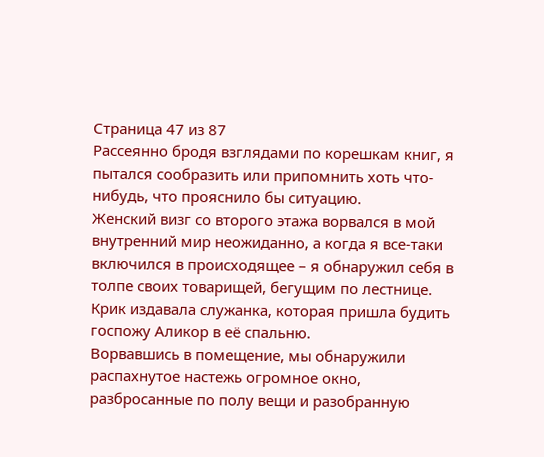Страница 47 из 87
Рассеянно бродя взглядами по корешкам книг, я пытался сообразить или припомнить хоть что-нибудь, что прояснило бы ситуацию.
Женский визг со второго этажа ворвался в мой внутренний мир неожиданно, а когда я все-таки включился в происходящее – я обнаружил себя в толпе своих товарищей, бегущим по лестнице.
Крик издавала служанка, которая пришла будить госпожу Аликор в её спальню.
Ворвавшись в помещение, мы обнаружили распахнутое настежь огромное окно, разбросанные по полу вещи и разобранную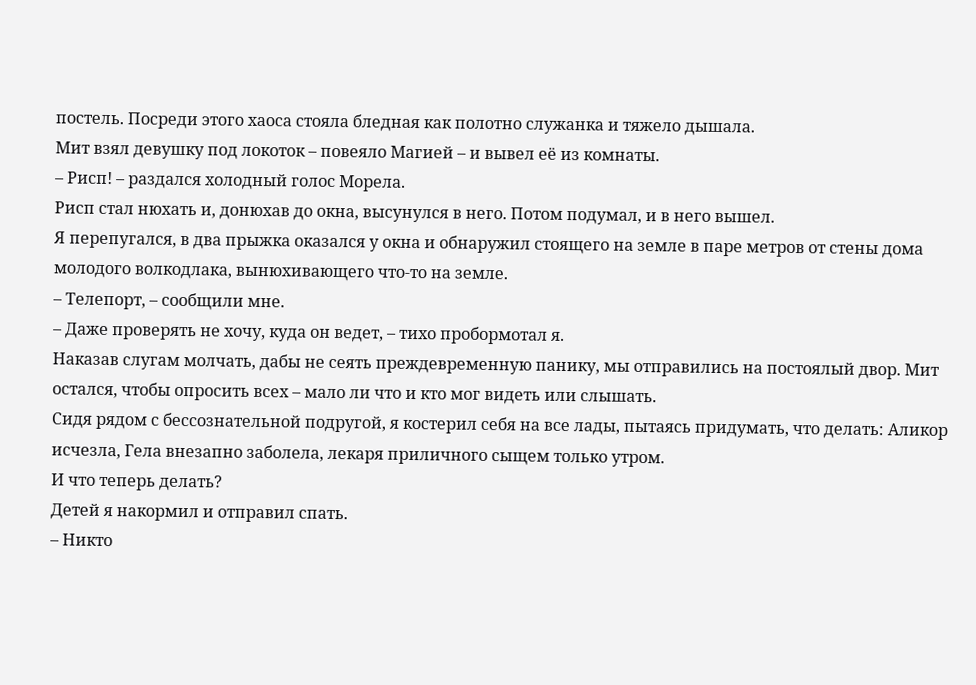постель. Посреди этого хаоса стояла бледная как полотно служанка и тяжело дышала.
Мит взял девушку под локоток – повеяло Магией – и вывел её из комнаты.
– Рисп! – раздался холодный голос Морела.
Рисп стал нюхать и, донюхав до окна, высунулся в него. Потом подумал, и в него вышел.
Я перепугался, в два прыжка оказался у окна и обнаружил стоящего на земле в паре метров от стены дома молодого волкодлака, вынюхивающего что-то на земле.
– Телепорт, – сообщили мне.
– Даже проверять не хочу, куда он ведет, – тихо пробормотал я.
Наказав слугам молчать, дабы не сеять преждевременную панику, мы отправились на постоялый двор. Мит остался, чтобы опросить всех – мало ли что и кто мог видеть или слышать.
Сидя рядом с бессознательной подругой, я костерил себя на все лады, пытаясь придумать, что делать: Аликор исчезла, Гела внезапно заболела, лекаря приличного сыщем только утром.
И что теперь делать?
Детей я накормил и отправил спать.
– Никто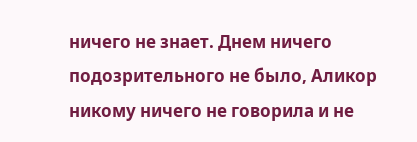ничего не знает. Днем ничего подозрительного не было, Аликор никому ничего не говорила и не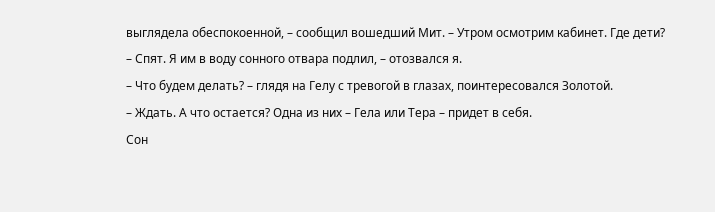выглядела обеспокоенной, – сообщил вошедший Мит. – Утром осмотрим кабинет. Где дети?
– Спят. Я им в воду сонного отвара подлил, – отозвался я.
– Что будем делать? – глядя на Гелу с тревогой в глазах, поинтересовался Золотой.
– Ждать. А что остается? Одна из них – Гела или Тера – придет в себя.
Сон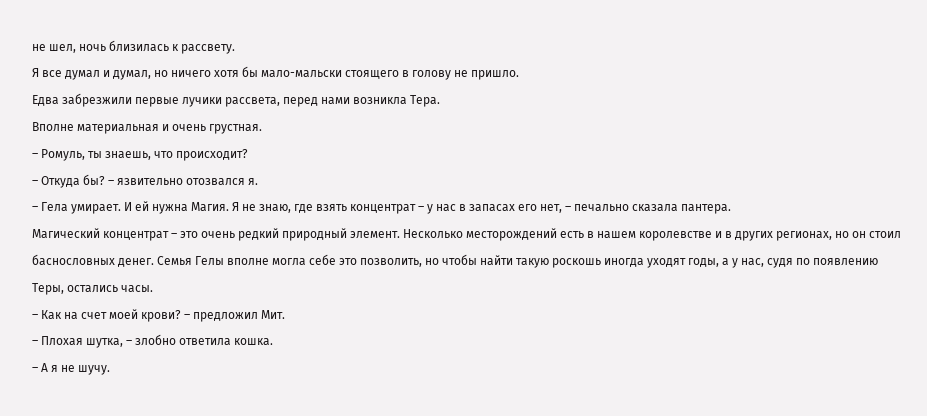не шел, ночь близилась к рассвету.
Я все думал и думал, но ничего хотя бы мало-мальски стоящего в голову не пришло.
Едва забрезжили первые лучики рассвета, перед нами возникла Тера.
Вполне материальная и очень грустная.
– Ромуль, ты знаешь, что происходит?
– Откуда бы? – язвительно отозвался я.
– Гела умирает. И ей нужна Магия. Я не знаю, где взять концентрат – у нас в запасах его нет, – печально сказала пантера.
Магический концентрат – это очень редкий природный элемент. Несколько месторождений есть в нашем королевстве и в других регионах, но он стоил баснословных денег. Семья Гелы вполне могла себе это позволить, но чтобы найти такую роскошь иногда уходят годы, а у нас, судя по появлению Теры, остались часы.
– Как на счет моей крови? – предложил Мит.
– Плохая шутка, – злобно ответила кошка.
– А я не шучу.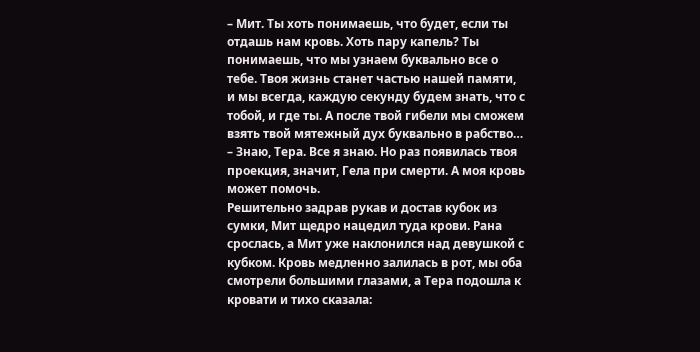– Мит. Ты хоть понимаешь, что будет, если ты отдашь нам кровь. Хоть пару капель? Ты понимаешь, что мы узнаем буквально все о тебе. Твоя жизнь станет частью нашей памяти, и мы всегда, каждую секунду будем знать, что с тобой, и где ты. А после твой гибели мы сможем взять твой мятежный дух буквально в рабство…
– Знаю, Тера. Все я знаю. Но раз появилась твоя проекция, значит, Гела при смерти. А моя кровь может помочь.
Решительно задрав рукав и достав кубок из сумки, Мит щедро нацедил туда крови. Рана срослась, а Мит уже наклонился над девушкой с кубком. Кровь медленно залилась в рот, мы оба смотрели большими глазами, а Тера подошла к кровати и тихо сказала: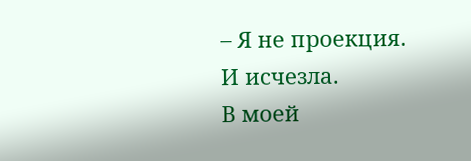– Я не проекция.
И исчезла.
В моей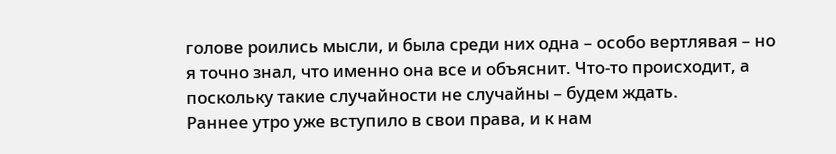голове роились мысли, и была среди них одна – особо вертлявая – но я точно знал, что именно она все и объяснит. Что-то происходит, а поскольку такие случайности не случайны – будем ждать.
Раннее утро уже вступило в свои права, и к нам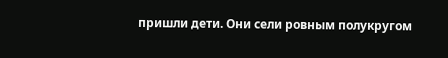пришли дети. Они сели ровным полукругом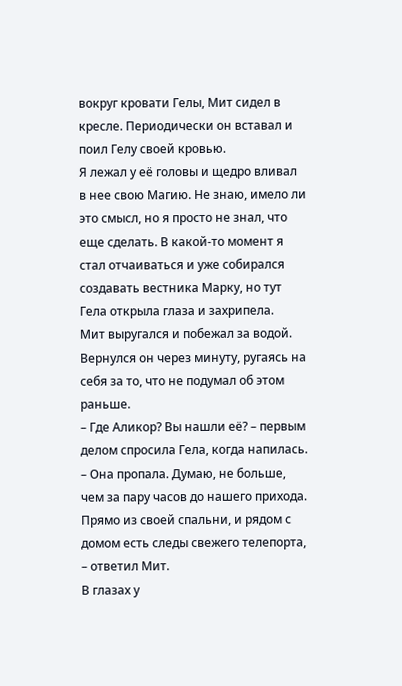вокруг кровати Гелы, Мит сидел в кресле. Периодически он вставал и поил Гелу своей кровью.
Я лежал у её головы и щедро вливал в нее свою Магию. Не знаю, имело ли это смысл, но я просто не знал, что еще сделать. В какой-то момент я стал отчаиваться и уже собирался создавать вестника Марку, но тут Гела открыла глаза и захрипела.
Мит выругался и побежал за водой. Вернулся он через минуту, ругаясь на себя за то, что не подумал об этом раньше.
– Где Аликор? Вы нашли её? – первым делом спросила Гела, когда напилась.
– Она пропала. Думаю, не больше, чем за пару часов до нашего прихода. Прямо из своей спальни, и рядом с домом есть следы свежего телепорта, – ответил Мит.
В глазах у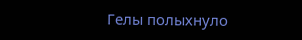Гелы полыхнуло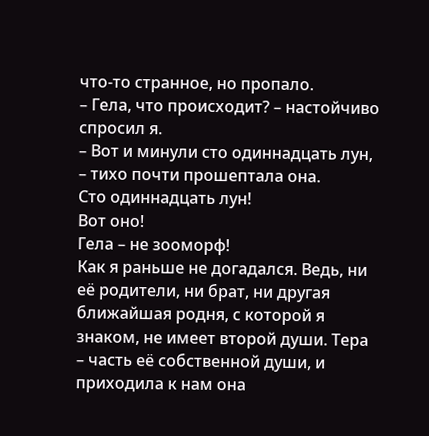что-то странное, но пропало.
– Гела, что происходит? – настойчиво спросил я.
– Вот и минули сто одиннадцать лун, – тихо почти прошептала она.
Сто одиннадцать лун!
Вот оно!
Гела – не зооморф!
Как я раньше не догадался. Ведь, ни её родители, ни брат, ни другая ближайшая родня, с которой я знаком, не имеет второй души. Тера – часть её собственной души, и приходила к нам она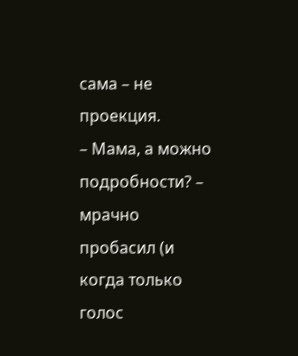сама – не проекция.
– Мама, а можно подробности? – мрачно пробасил (и когда только голос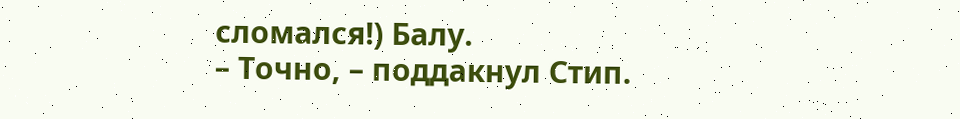сломался!) Балу.
– Точно, – поддакнул Стип.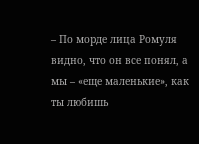– По морде лица Ромуля видно, что он все понял, а мы – «еще маленькие», как ты любишь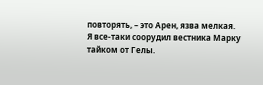повторять, – это Арен, язва мелкая.
Я все-таки соорудил вестника Марку тайком от Гелы.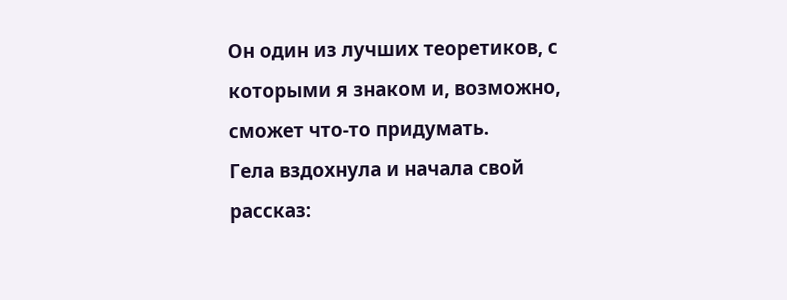Он один из лучших теоретиков, с которыми я знаком и, возможно, сможет что-то придумать.
Гела вздохнула и начала свой рассказ: